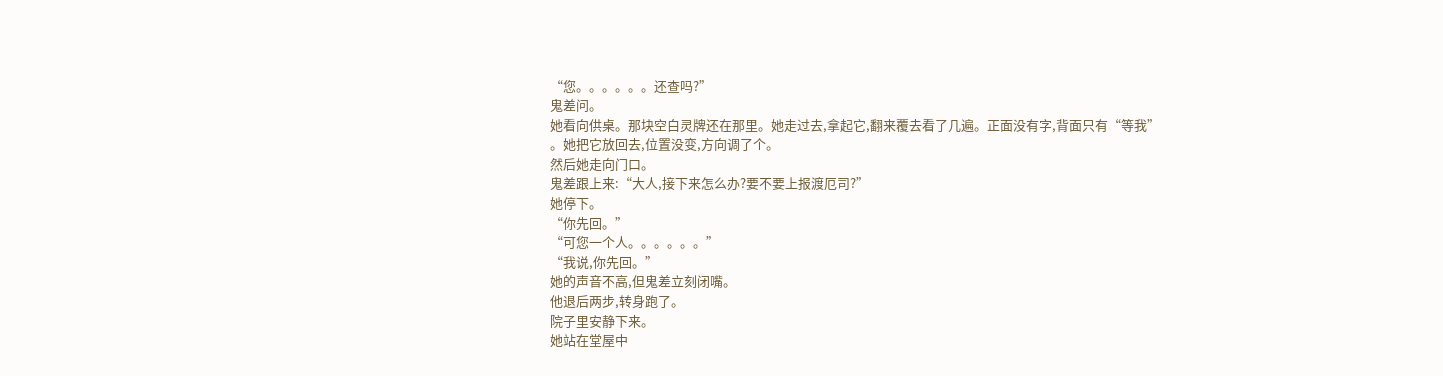“您。。。。。。还查吗?”
鬼差问。
她看向供桌。那块空白灵牌还在那里。她走过去,拿起它,翻来覆去看了几遍。正面没有字,背面只有“等我”
。她把它放回去,位置没变,方向调了个。
然后她走向门口。
鬼差跟上来:“大人,接下来怎么办?要不要上报渡厄司?”
她停下。
“你先回。”
“可您一个人。。。。。。”
“我说,你先回。”
她的声音不高,但鬼差立刻闭嘴。
他退后两步,转身跑了。
院子里安静下来。
她站在堂屋中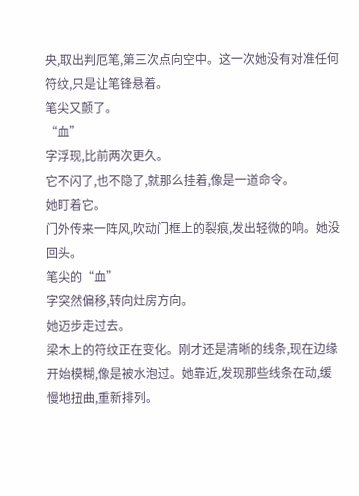央,取出判厄笔,第三次点向空中。这一次她没有对准任何符纹,只是让笔锋悬着。
笔尖又颤了。
“血”
字浮现,比前两次更久。
它不闪了,也不隐了,就那么挂着,像是一道命令。
她盯着它。
门外传来一阵风,吹动门框上的裂痕,发出轻微的响。她没回头。
笔尖的“血”
字突然偏移,转向灶房方向。
她迈步走过去。
梁木上的符纹正在变化。刚才还是清晰的线条,现在边缘开始模糊,像是被水泡过。她靠近,发现那些线条在动,缓慢地扭曲,重新排列。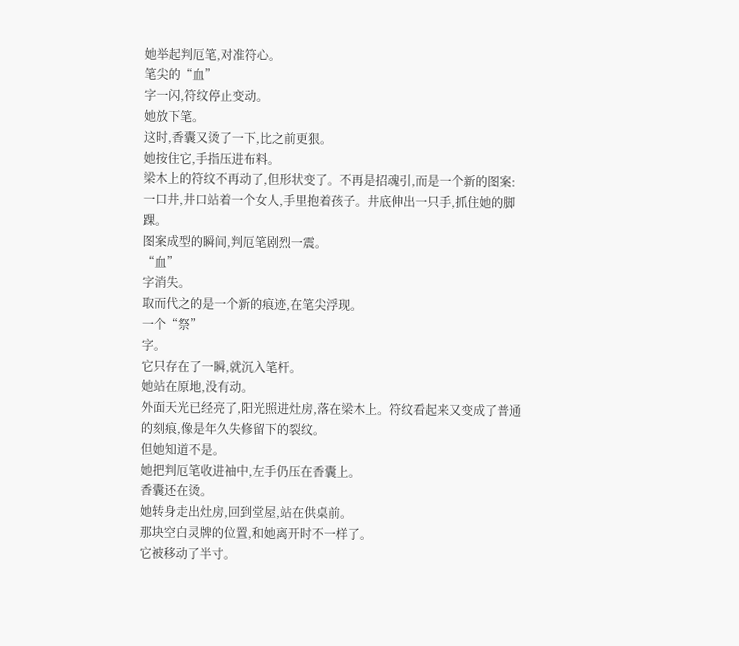她举起判厄笔,对准符心。
笔尖的“血”
字一闪,符纹停止变动。
她放下笔。
这时,香囊又烫了一下,比之前更狠。
她按住它,手指压进布料。
梁木上的符纹不再动了,但形状变了。不再是招魂引,而是一个新的图案:一口井,井口站着一个女人,手里抱着孩子。井底伸出一只手,抓住她的脚踝。
图案成型的瞬间,判厄笔剧烈一震。
“血”
字消失。
取而代之的是一个新的痕迹,在笔尖浮现。
一个“祭”
字。
它只存在了一瞬,就沉入笔杆。
她站在原地,没有动。
外面天光已经亮了,阳光照进灶房,落在梁木上。符纹看起来又变成了普通的刻痕,像是年久失修留下的裂纹。
但她知道不是。
她把判厄笔收进袖中,左手仍压在香囊上。
香囊还在烫。
她转身走出灶房,回到堂屋,站在供桌前。
那块空白灵牌的位置,和她离开时不一样了。
它被移动了半寸。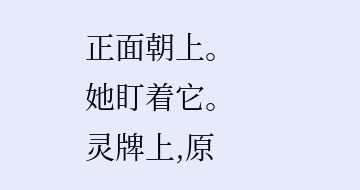正面朝上。
她盯着它。
灵牌上,原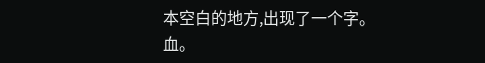本空白的地方,出现了一个字。
血。